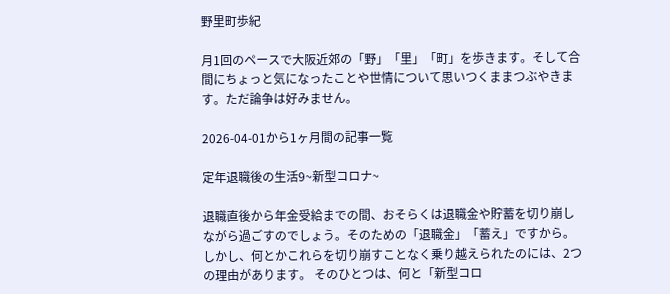野里町歩紀

月1回のペースで大阪近郊の「野」「里」「町」を歩きます。そして合間にちょっと気になったことや世情について思いつくままつぶやきます。ただ論争は好みません。

2026-04-01から1ヶ月間の記事一覧

定年退職後の生活9~新型コロナ~

退職直後から年金受給までの間、おそらくは退職金や貯蓄を切り崩しながら過ごすのでしょう。そのための「退職金」「蓄え」ですから。しかし、何とかこれらを切り崩すことなく乗り越えられたのには、2つの理由があります。 そのひとつは、何と「新型コロ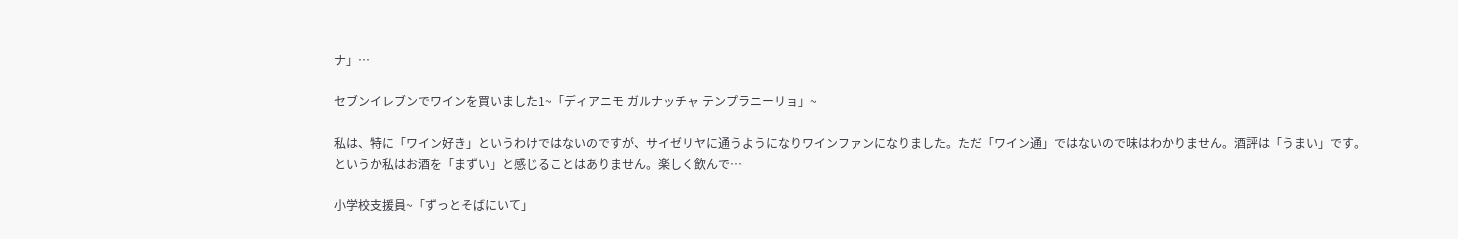ナ」…

セブンイレブンでワインを買いました1~「ディアニモ ガルナッチャ テンプラニーリョ」~

私は、特に「ワイン好き」というわけではないのですが、サイゼリヤに通うようになりワインファンになりました。ただ「ワイン通」ではないので味はわかりません。酒評は「うまい」です。というか私はお酒を「まずい」と感じることはありません。楽しく飲んで…

小学校支援員~「ずっとそばにいて」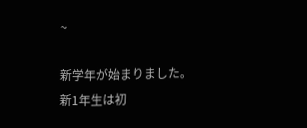~

新学年が始まりました。新1年生は初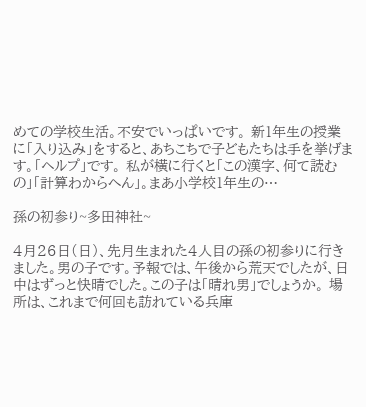めての学校生活。不安でいっぱいです。 新1年生の授業に「入り込み」をすると、あちこちで子どもたちは手を挙げます。「ヘルプ」です。 私が横に行くと「この漢字、何て読むの」「計算わからへん」。まあ小学校1年生の…

孫の初参り~多田神社~

4月26日(日)、先月生まれた4人目の孫の初参りに行きました。男の子です。予報では、午後から荒天でしたが、日中はずっと快晴でした。この子は「晴れ男」でしょうか。 場所は、これまで何回も訪れている兵庫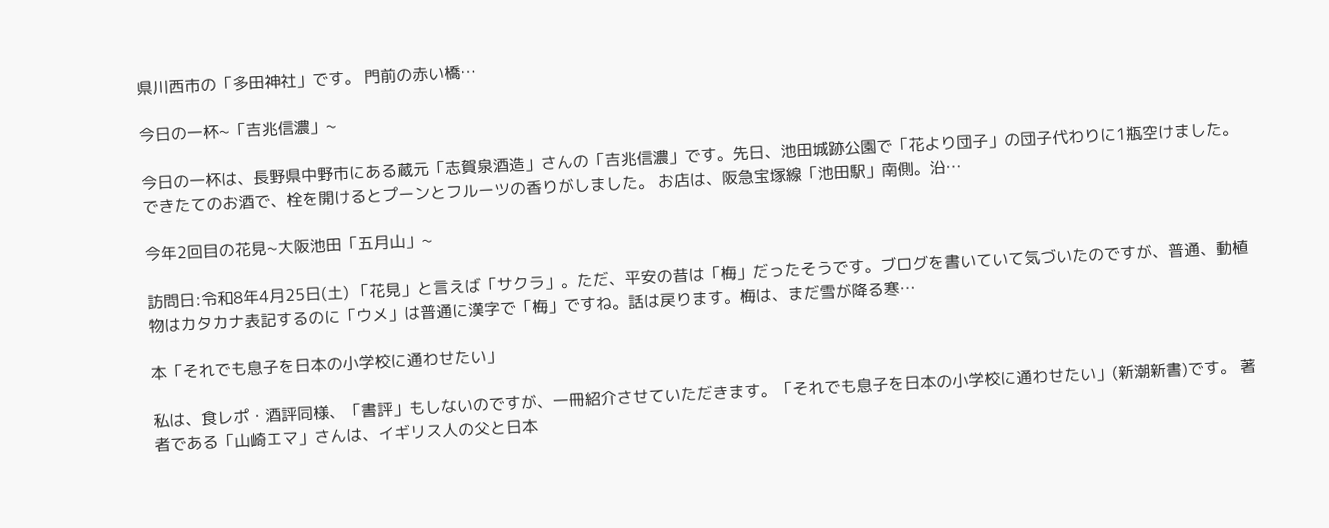県川西市の「多田神社」です。 門前の赤い橋…

今日の一杯~「吉兆信濃」~

今日の一杯は、長野県中野市にある蔵元「志賀泉酒造」さんの「吉兆信濃」です。先日、池田城跡公園で「花より団子」の団子代わりに1瓶空けました。できたてのお酒で、栓を開けるとプーンとフルーツの香りがしました。 お店は、阪急宝塚線「池田駅」南側。沿…

今年2回目の花見~大阪池田「五月山」~

訪問日:令和8年4月25日(土) 「花見」と言えば「サクラ」。ただ、平安の昔は「梅」だったそうです。ブログを書いていて気づいたのですが、普通、動植物はカタカナ表記するのに「ウメ」は普通に漢字で「梅」ですね。話は戻ります。梅は、まだ雪が降る寒…

本「それでも息子を日本の小学校に通わせたい」

私は、食レポ・酒評同様、「書評」もしないのですが、一冊紹介させていただきます。「それでも息子を日本の小学校に通わせたい」(新潮新書)です。 著者である「山崎エマ」さんは、イギリス人の父と日本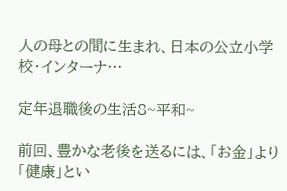人の母との間に生まれ、日本の公立小学校・インターナ…

定年退職後の生活8~平和~

前回、豊かな老後を送るには、「お金」より「健康」とい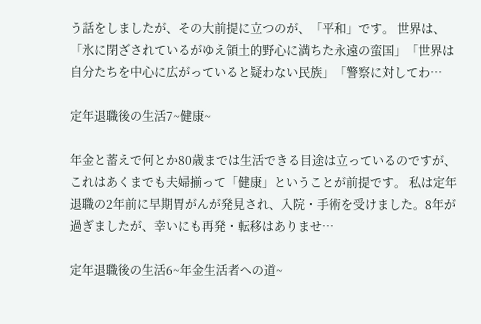う話をしましたが、その大前提に立つのが、「平和」です。 世界は、「氷に閉ざされているがゆえ領土的野心に満ちた永遠の蛮国」「世界は自分たちを中心に広がっていると疑わない民族」「警察に対してわ…

定年退職後の生活7~健康~

年金と蓄えで何とか80歳までは生活できる目途は立っているのですが、これはあくまでも夫婦揃って「健康」ということが前提です。 私は定年退職の2年前に早期胃がんが発見され、入院・手術を受けました。8年が過ぎましたが、幸いにも再発・転移はありませ…

定年退職後の生活6~年金生活者への道~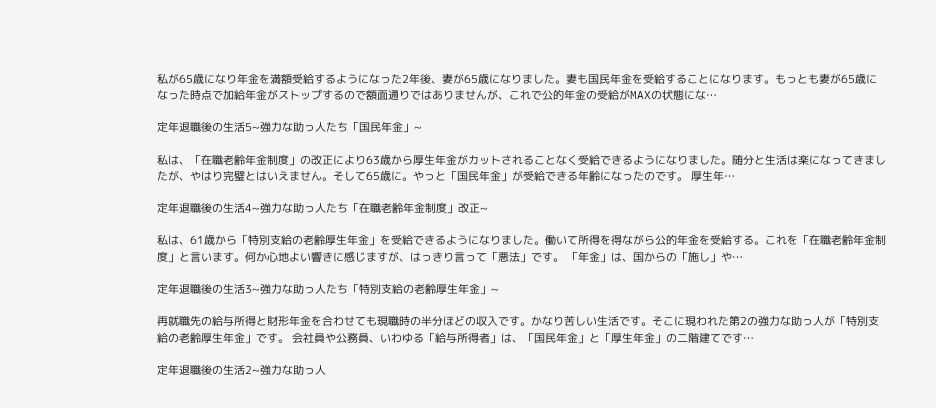私が65歳になり年金を満額受給するようになった2年後、妻が65歳になりました。妻も国民年金を受給することになります。もっとも妻が65歳になった時点で加給年金がストップするので額面通りではありませんが、これで公的年金の受給がMAXの状態にな…

定年退職後の生活5~強力な助っ人たち「国民年金」~

私は、「在職老齢年金制度」の改正により63歳から厚生年金がカットされることなく受給できるようになりました。随分と生活は楽になってきましたが、やはり完璧とはいえません。そして65歳に。やっと「国民年金」が受給できる年齢になったのです。 厚生年…

定年退職後の生活4~強力な助っ人たち「在職老齢年金制度」改正~

私は、61歳から「特別支給の老齢厚生年金」を受給できるようになりました。働いて所得を得ながら公的年金を受給する。これを「在職老齢年金制度」と言います。何か心地よい響きに感じますが、はっきり言って「悪法」です。 「年金」は、国からの「施し」や…

定年退職後の生活3~強力な助っ人たち「特別支給の老齢厚生年金」~

再就職先の給与所得と財形年金を合わせても現職時の半分ほどの収入です。かなり苦しい生活です。そこに現われた第2の強力な助っ人が「特別支給の老齢厚生年金」です。 会社員や公務員、いわゆる「給与所得者」は、「国民年金」と「厚生年金」の二階建てです…

定年退職後の生活2~強力な助っ人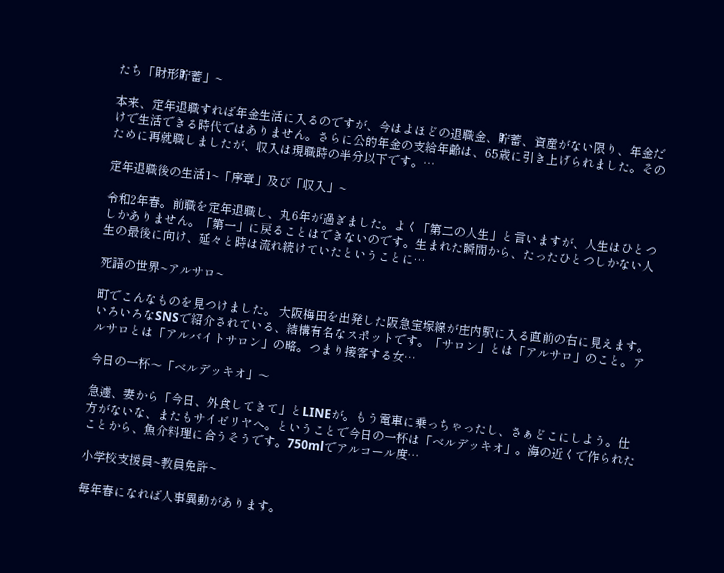たち「財形貯蓄」~

本来、定年退職すれば年金生活に入るのですが、今はよほどの退職金、貯蓄、資産がない限り、年金だけで生活できる時代ではありません。さらに公的年金の支給年齢は、65歳に引き上げられました。そのために再就職しましたが、収入は現職時の半分以下です。…

定年退職後の生活1~「序章」及び「収入」~

令和2年春。前職を定年退職し、丸6年が過ぎました。よく「第二の人生」と言いますが、人生はひとつしかありません。「第一」に戻ることはできないのです。生まれた瞬間から、たったひとつしかない人生の最後に向け、延々と時は流れ続けていたということに…

死語の世界~アルサロ~

町でこんなものを見つけました。 大阪梅田を出発した阪急宝塚線が庄内駅に入る直前の右に見えます。いろいろなSNSで紹介されている、結構有名なスポットです。「サロン」とは「アルサロ」のこと。アルサロとは「アルバイトサロン」の略。つまり接客する女…

今日の一杯〜「ベルデッキオ」〜

急遽、妻から「今日、外食してきて」とLINEが。もう電車に乗っちゃったし、さぁどこにしよう。仕方がないな、またもサイゼリヤへ。ということで今日の一杯は「ベルデッキオ」。海の近くで作られたことから、魚介料理に合うそうです。750mlでアルコール度…

小学校支援員~教員免許~

毎年春になれば人事異動があります。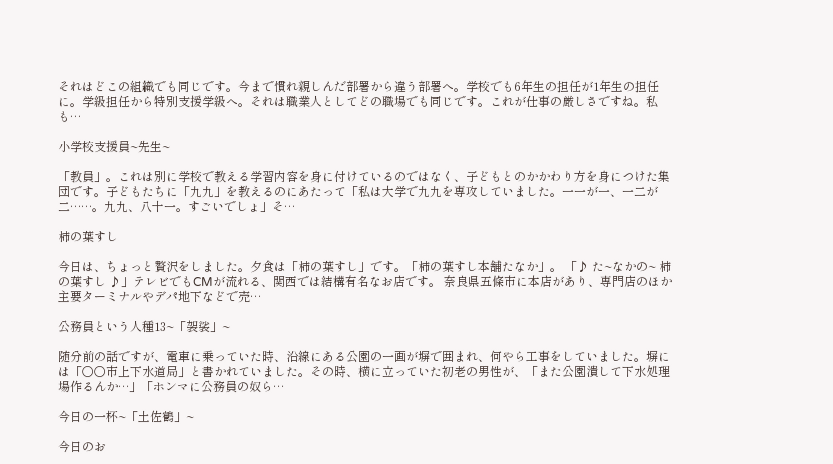それはどこの組織でも同じです。今まで慣れ親しんだ部署から違う部署へ。学校でも6年生の担任が1年生の担任に。学級担任から特別支援学級へ。それは職業人としてどの職場でも同じです。これが仕事の厳しさですね。私も…

小学校支援員~先生~

「教員」。これは別に学校で教える学習内容を身に付けているのではなく、子どもとのかかわり方を身につけた集団です。子どもたちに「九九」を教えるのにあたって「私は大学で九九を専攻していました。一一が一、一二が二……。九九、八十一。すごいでしょ」そ…

柿の葉すし

今日は、ちょっと贅沢をしました。夕食は「柿の葉すし」です。「柿の葉すし本舗たなか」。 「♪ た~なかの~ 柿の葉すし ♪」テレビでもCMが流れる、関西では結構有名なお店です。 奈良県五條市に本店があり、専門店のほか主要ターミナルやデパ地下などで売…

公務員という人種13~「袈裟」~

随分前の話ですが、電車に乗っていた時、沿線にある公園の一画が塀で囲まれ、何やら工事をしていました。塀には「〇〇市上下水道局」と書かれていました。その時、横に立っていた初老の男性が、「また公園潰して下水処理場作るんか…」「ホンマに公務員の奴ら…

今日の一杯~「土佐鶴」~

今日のお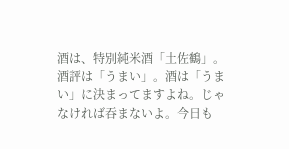酒は、特別純米酒「土佐鶴」。酒評は「うまい」。酒は「うまい」に決まってますよね。じゃなければ吞まないよ。今日も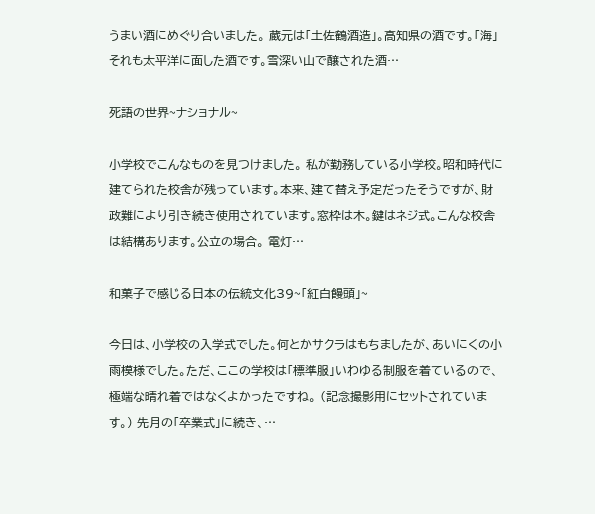うまい酒にめぐり合いました。 蔵元は「土佐鶴酒造」。高知県の酒です。「海」それも太平洋に面した酒です。雪深い山で醸された酒…

死語の世界~ナショナル~

小学校でこんなものを見つけました。 私が勤務している小学校。昭和時代に建てられた校舎が残っています。本来、建て替え予定だったそうですが、財政難により引き続き使用されています。窓枠は木。鍵はネジ式。こんな校舎は結構あります。公立の場合。 電灯…

和菓子で感じる日本の伝統文化39~「紅白饅頭」~

今日は、小学校の入学式でした。何とかサクラはもちましたが、あいにくの小雨模様でした。ただ、ここの学校は「標準服」いわゆる制服を着ているので、極端な晴れ着ではなくよかったですね。 (記念撮影用にセットされています。) 先月の「卒業式」に続き、…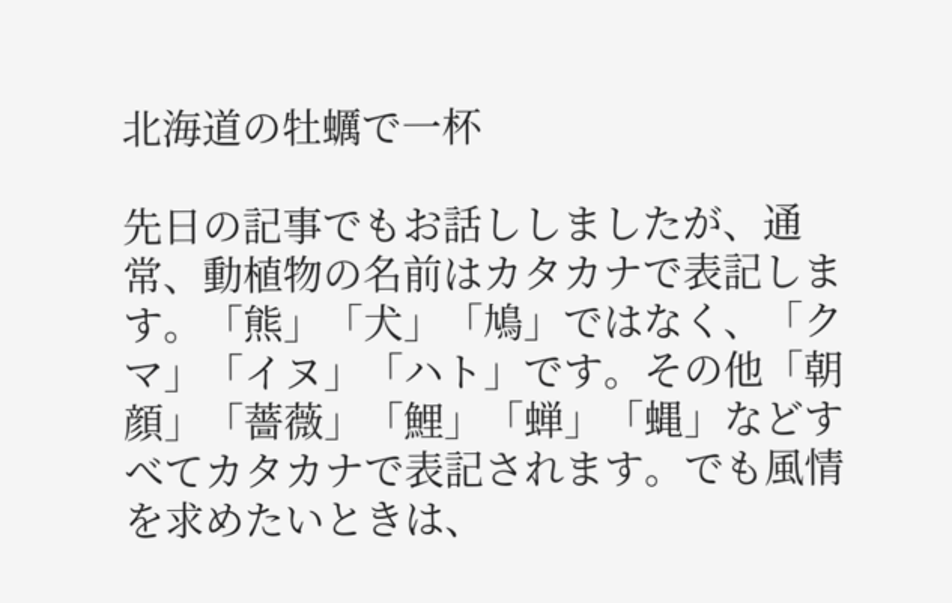北海道の牡蠣で一杯

先日の記事でもお話ししましたが、通常、動植物の名前はカタカナで表記します。「熊」「犬」「鳩」ではなく、「クマ」「イヌ」「ハト」です。その他「朝顔」「薔薇」「鯉」「蝉」「蝿」などすべてカタカナで表記されます。でも風情を求めたいときは、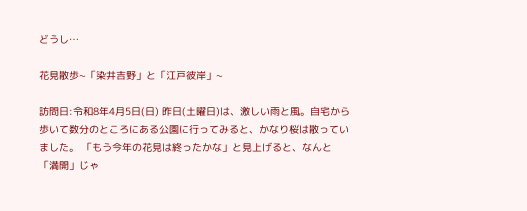どうし…

花見散歩~「染井吉野」と「江戸彼岸」~

訪問日:令和8年4月5日(日) 昨日(土曜日)は、激しい雨と風。自宅から歩いて数分のところにある公園に行ってみると、かなり桜は散っていました。 「もう今年の花見は終ったかな」と見上げると、なんと「満開」じゃ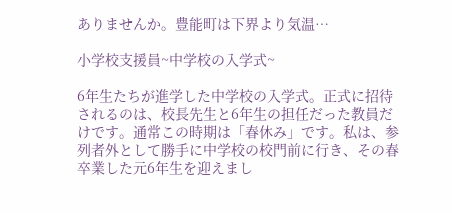ありませんか。豊能町は下界より気温…

小学校支援員~中学校の入学式~

6年生たちが進学した中学校の入学式。正式に招待されるのは、校長先生と6年生の担任だった教員だけです。通常この時期は「春休み」です。私は、参列者外として勝手に中学校の校門前に行き、その春卒業した元6年生を迎えまし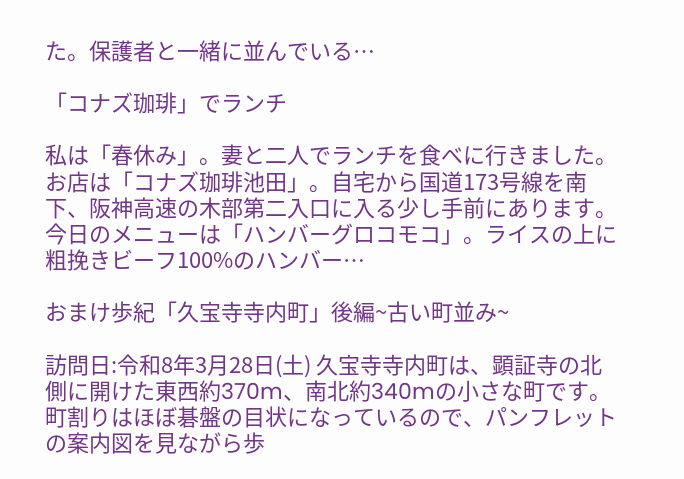た。保護者と一緒に並んでいる…

「コナズ珈琲」でランチ

私は「春休み」。妻と二人でランチを食べに行きました。お店は「コナズ珈琲池田」。自宅から国道173号線を南下、阪神高速の木部第二入口に入る少し手前にあります。 今日のメニューは「ハンバーグロコモコ」。ライスの上に粗挽きビーフ100%のハンバー…

おまけ歩紀「久宝寺寺内町」後編~古い町並み~

訪問日:令和8年3月28日(土) 久宝寺寺内町は、顕証寺の北側に開けた東西約370m、南北約340mの小さな町です。町割りはほぼ碁盤の目状になっているので、パンフレットの案内図を見ながら歩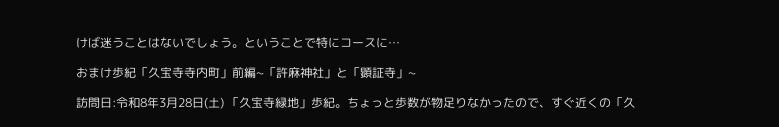けば迷うことはないでしょう。ということで特にコースに…

おまけ歩紀「久宝寺寺内町」前編~「許麻神社」と「顕証寺」~

訪問日:令和8年3月28日(土) 「久宝寺緑地」歩紀。ちょっと歩数が物足りなかったので、すぐ近くの「久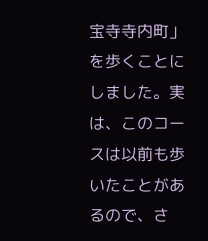宝寺寺内町」を歩くことにしました。実は、このコースは以前も歩いたことがあるので、さ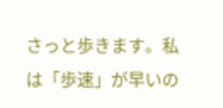さっと歩きます。私は「歩速」が早いの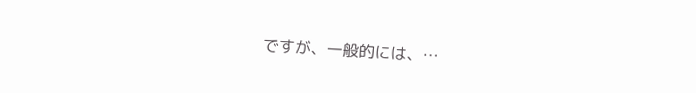ですが、一般的には、…